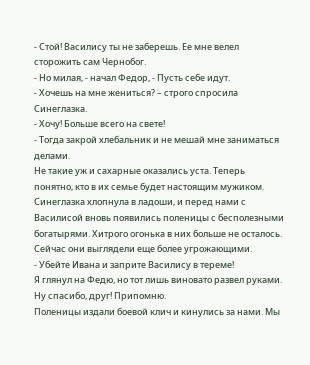- Стой! Василису ты не заберешь. Ее мне велел сторожить сам Чернобог.
- Но милая, - начал Федор, - Пусть себе идут.
- Хочешь на мне жениться? – строго спросила Синеглазка.
- Хочу! Больше всего на свете!
- Тогда закрой хлебальник и не мешай мне заниматься делами.
Не такие уж и сахарные оказались уста. Теперь понятно, кто в их семье будет настоящим мужиком.
Синеглазка хлопнула в ладоши, и перед нами с Василисой вновь появились поленицы с бесполезными богатырями. Хитрого огонька в них больше не осталось. Сейчас они выглядели еще более угрожающими.
- Убейте Ивана и заприте Василису в тереме!
Я глянул на Федю, но тот лишь виновато развел руками. Ну спасибо, друг! Припомню.
Поленицы издали боевой клич и кинулись за нами. Мы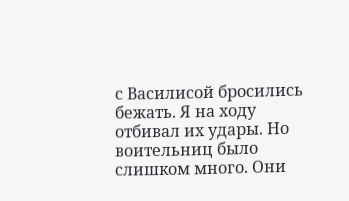с Василисой бросились бежать. Я на ходу отбивал их удары. Но воительниц было слишком много. Они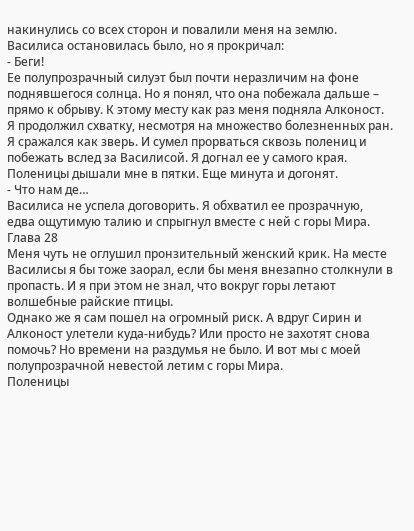накинулись со всех сторон и повалили меня на землю.
Василиса остановилась было, но я прокричал:
- Беги!
Ее полупрозрачный силуэт был почти неразличим на фоне поднявшегося солнца. Но я понял, что она побежала дальше – прямо к обрыву. К этому месту как раз меня подняла Алконост.
Я продолжил схватку, несмотря на множество болезненных ран. Я сражался как зверь. И сумел прорваться сквозь полениц и побежать вслед за Василисой. Я догнал ее у самого края. Поленицы дышали мне в пятки. Еще минута и догонят.
- Что нам де…
Василиса не успела договорить. Я обхватил ее прозрачную, едва ощутимую талию и спрыгнул вместе с ней с горы Мира.
Глава 28
Меня чуть не оглушил пронзительный женский крик. На месте Василисы я бы тоже заорал, если бы меня внезапно столкнули в пропасть. И я при этом не знал, что вокруг горы летают волшебные райские птицы.
Однако же я сам пошел на огромный риск. А вдруг Сирин и Алконост улетели куда-нибудь? Или просто не захотят снова помочь? Но времени на раздумья не было. И вот мы с моей полупрозрачной невестой летим с горы Мира.
Поленицы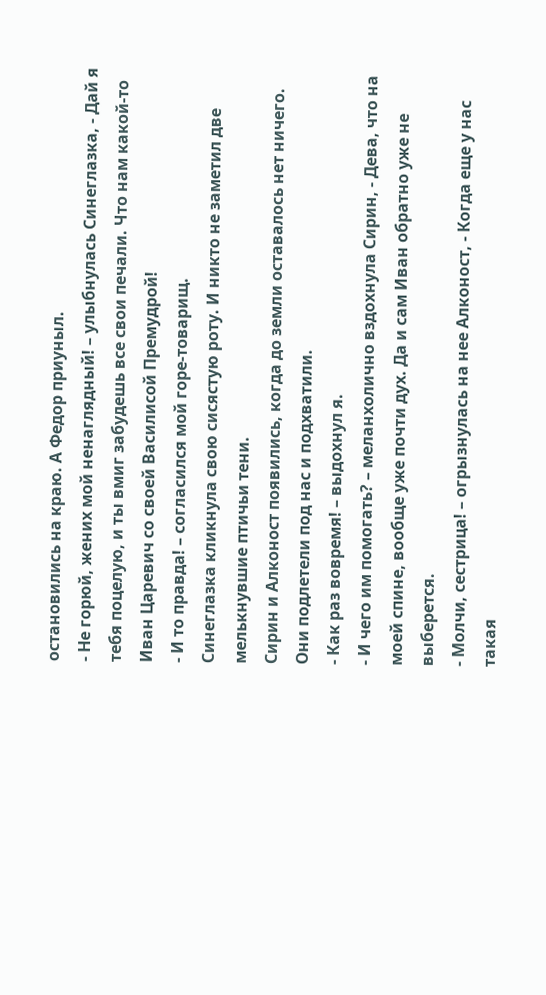остановились на краю. А Федор приуныл.
- Не горюй, жених мой ненаглядный! – улыбнулась Синеглазка, - Дай я тебя поцелую, и ты вмиг забудешь все свои печали. Что нам какой-то Иван Царевич со своей Василисой Премудрой!
- И то правда! – согласился мой горе-товарищ.
Синеглазка кликнула свою сисястую роту. И никто не заметил две мелькнувшие птичьи тени.
Сирин и Алконост появились, когда до земли оставалось нет ничего. Они подлетели под нас и подхватили.
- Как раз вовремя! – выдохнул я.
- И чего им помогать? – меланхолично вздохнула Сирин, - Дева, что на моей спине, вообще уже почти дух. Да и сам Иван обратно уже не выберется.
- Молчи, сестрица! – огрызнулась на нее Алконост, - Когда еще у нас такая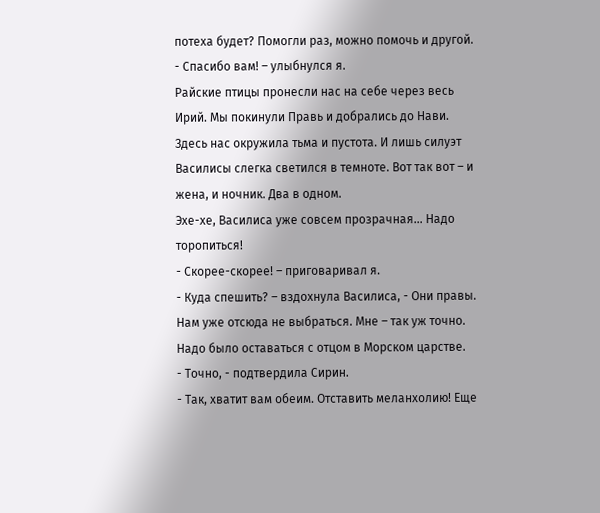потеха будет? Помогли раз, можно помочь и другой.
- Спасибо вам! – улыбнулся я.
Райские птицы пронесли нас на себе через весь Ирий. Мы покинули Правь и добрались до Нави. Здесь нас окружила тьма и пустота. И лишь силуэт Василисы слегка светился в темноте. Вот так вот – и жена, и ночник. Два в одном.
Эхе-хе, Василиса уже совсем прозрачная… Надо торопиться!
- Скорее-скорее! – приговаривал я.
- Куда спешить? – вздохнула Василиса, - Они правы. Нам уже отсюда не выбраться. Мне – так уж точно. Надо было оставаться с отцом в Морском царстве.
- Точно, - подтвердила Сирин.
- Так, хватит вам обеим. Отставить меланхолию! Еще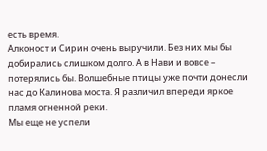есть время.
Алконост и Сирин очень выручили. Без них мы бы добирались слишком долго. А в Нави и вовсе – потерялись бы. Волшебные птицы уже почти донесли нас до Калинова моста. Я различил впереди яркое пламя огненной реки.
Мы еще не успели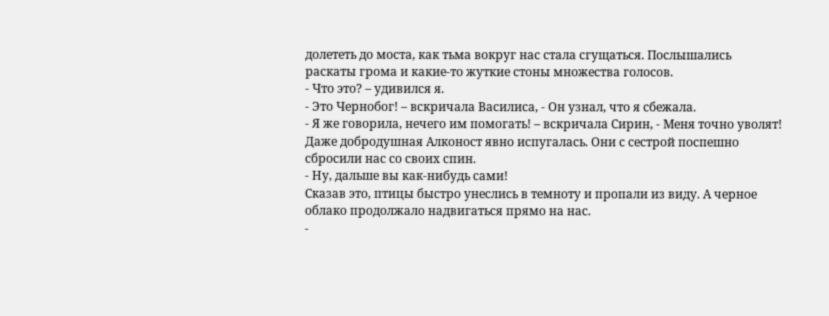долететь до моста, как тьма вокруг нас стала сгущаться. Послышались раскаты грома и какие-то жуткие стоны множества голосов.
- Что это? – удивился я.
- Это Чернобог! – вскричала Василиса, - Он узнал, что я сбежала.
- Я же говорила, нечего им помогать! – вскричала Сирин, - Меня точно уволят!
Даже добродушная Алконост явно испугалась. Они с сестрой поспешно сбросили нас со своих спин.
- Ну, дальше вы как-нибудь сами!
Сказав это, птицы быстро унеслись в темноту и пропали из виду. А черное облако продолжало надвигаться прямо на нас.
-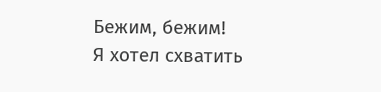Бежим, бежим!
Я хотел схватить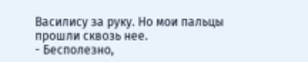Василису за руку. Но мои пальцы прошли сквозь нее.
- Бесполезно,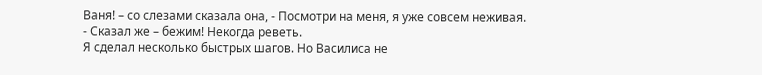Ваня! – со слезами сказала она, - Посмотри на меня, я уже совсем неживая.
- Сказал же – бежим! Некогда реветь.
Я сделал несколько быстрых шагов. Но Василиса не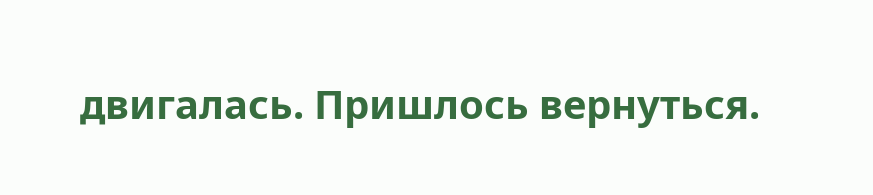двигалась. Пришлось вернуться.